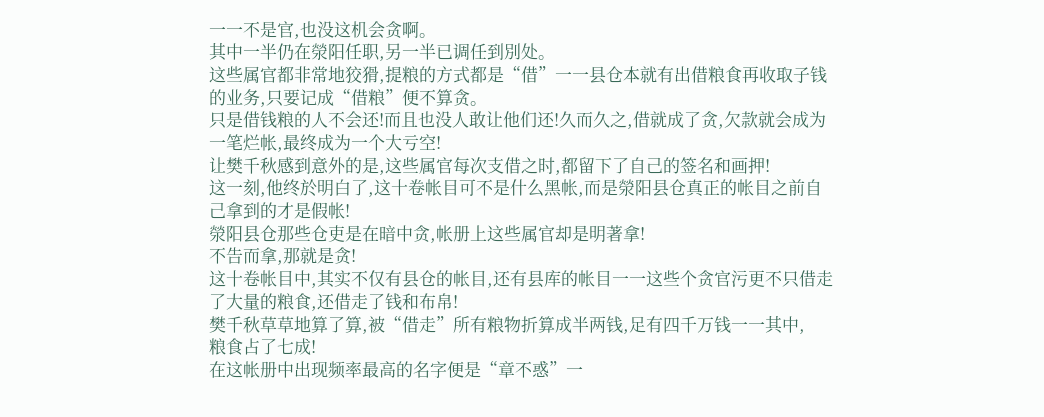一一不是官,也没这机会贪啊。
其中一半仍在滎阳任职,另一半已调任到別处。
这些属官都非常地狡猾,提粮的方式都是“借”一一县仓本就有出借粮食再收取子钱的业务,只要记成“借粮”便不算贪。
只是借钱粮的人不会还!而且也没人敢让他们还!久而久之,借就成了贪,欠款就会成为一笔烂帐,最终成为一个大亏空!
让樊千秋感到意外的是,这些属官每次支借之时,都留下了自己的签名和画押!
这一刻,他终於明白了,这十卷帐目可不是什么黑帐,而是滎阳县仓真正的帐目之前自己拿到的才是假帐!
滎阳县仓那些仓吏是在暗中贪,帐册上这些属官却是明著拿!
不告而拿,那就是贪!
这十卷帐目中,其实不仅有县仓的帐目,还有县库的帐目一一这些个贪官污更不只借走了大量的粮食,还借走了钱和布帛!
樊千秋草草地算了算,被“借走”所有粮物折算成半两钱,足有四千万钱一一其中,
粮食占了七成!
在这帐册中出现频率最高的名字便是“章不惑”一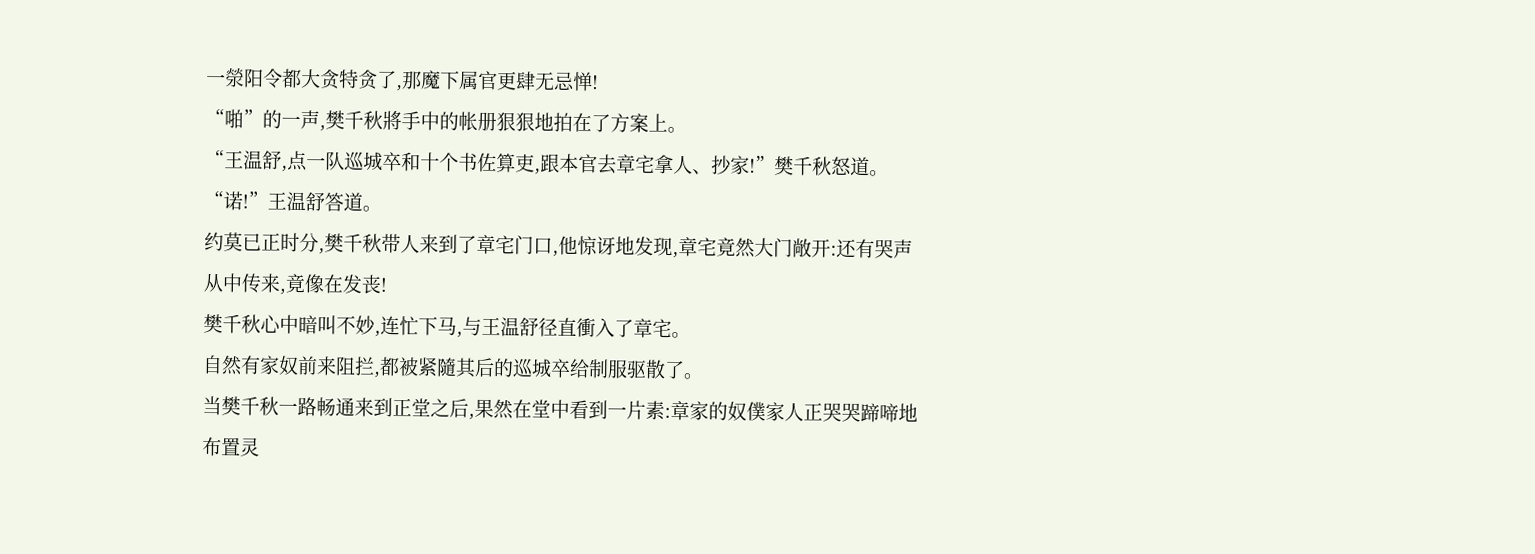一滎阳令都大贪特贪了,那魔下属官更肆无忌惮!
“啪”的一声,樊千秋將手中的帐册狠狠地拍在了方案上。
“王温舒,点一队巡城卒和十个书佐算吏,跟本官去章宅拿人、抄家!”樊千秋怒道。
“诺!”王温舒答道。
约莫已正时分,樊千秋带人来到了章宅门口,他惊讶地发现,章宅竟然大门敞开:还有哭声从中传来,竟像在发丧!
樊千秋心中暗叫不妙,连忙下马,与王温舒径直衝入了章宅。
自然有家奴前来阻拦,都被紧隨其后的巡城卒给制服驱散了。
当樊千秋一路畅通来到正堂之后,果然在堂中看到一片素:章家的奴僕家人正哭哭蹄啼地布置灵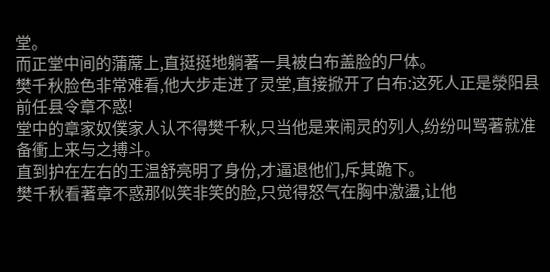堂。
而正堂中间的蒲蓆上,直挺挺地躺著一具被白布盖脸的尸体。
樊千秋脸色非常难看,他大步走进了灵堂,直接掀开了白布:这死人正是滎阳县前任县令章不惑!
堂中的章家奴僕家人认不得樊千秋,只当他是来闹灵的列人,纷纷叫骂著就准备衝上来与之搏斗。
直到护在左右的王温舒亮明了身份,才逼退他们,斥其跪下。
樊千秋看著章不惑那似笑非笑的脸,只觉得怒气在胸中激盪,让他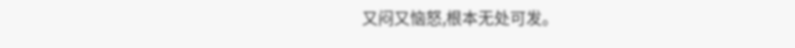又闷又恼怒,根本无处可发。